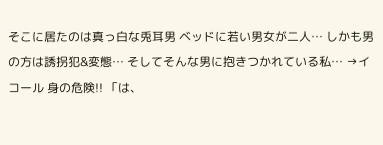そこに居たのは真っ白な兎耳男 ベッドに若い男女が二人… しかも男の方は誘拐犯&変態… そしてそんな男に抱きつかれている私… →イコール 身の危険!! 「は、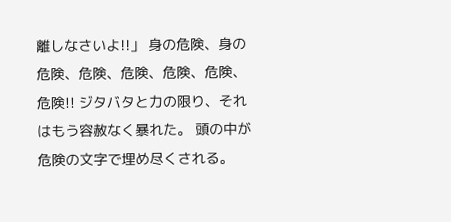離しなさいよ!!」 身の危険、身の危険、危険、危険、危険、危険、危険!! ジタバタと力の限り、それはもう容赦なく暴れた。 頭の中が危険の文字で埋め尽くされる。